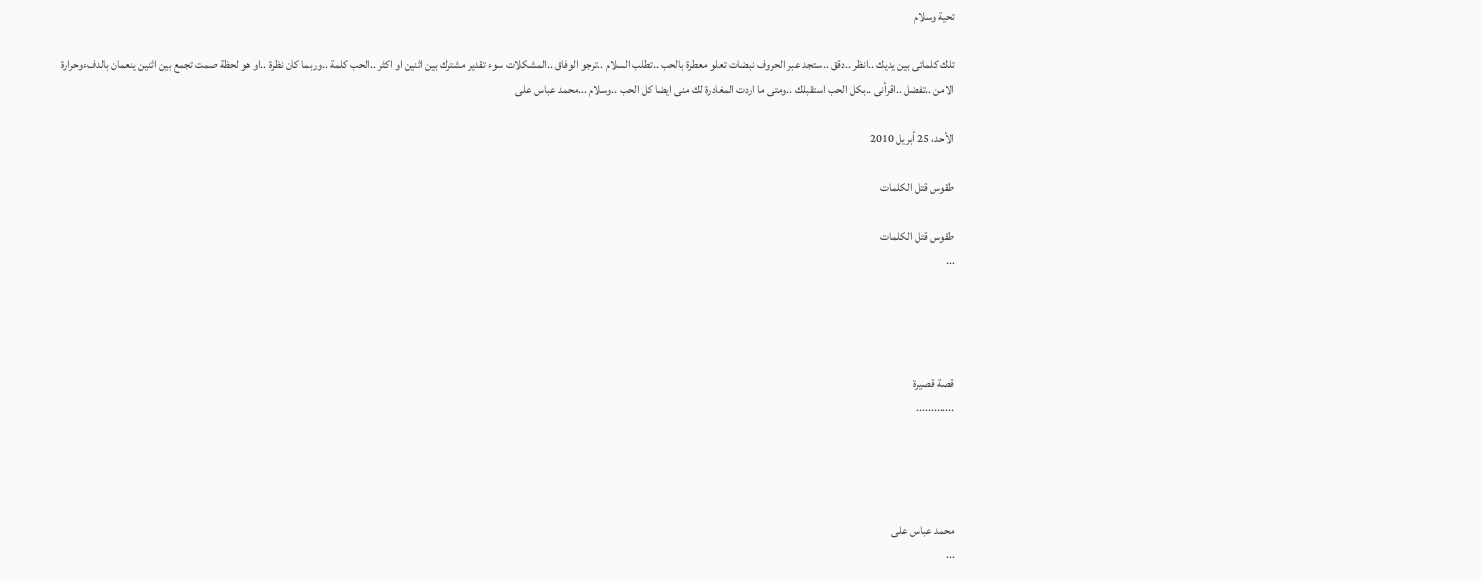تحية وسلام

تلك كلماتى بين يديك ..انظر ..دقق ..ستجد عبر الحروف نبضات تعلو معطرة بالحب ..تطلب السلام ..ترجو الوفاق ..المشكلات سوء تقدير مشترك بين اثنين او اكثر ..الحب كلمة ..وربما كان نظرة ..او هو لحظة صمت تجمع بين اثنين ينعمان بالدفءوحرارة الامن ..تفضل ..اقرأنى ..بكل الحب استقبلك ..ومتى ما اردت المغادرة لك منى ايضا كل الحب ..وسلام ...محمد عباس على

الأحد، 25 أبريل 2010

طقوس قتل الكلمات

طقوس قتل الكلمات
...




قصة قصيرة
.............




محمد عباس على
...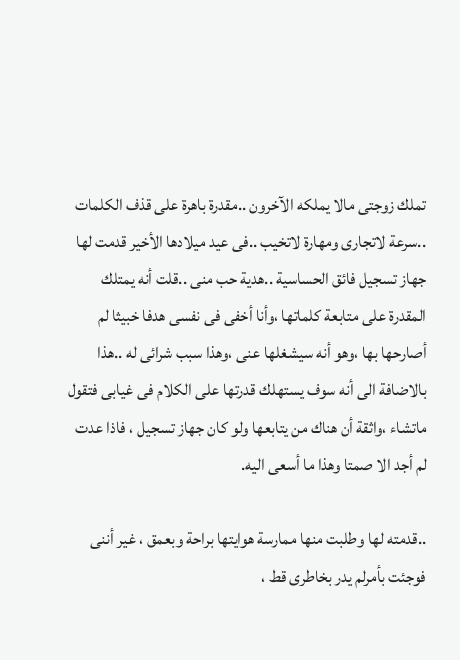تملك زوجتى مالا يملكه الآخرون ..مقدرة باهرة على قذف الكلمات
..سرعة لاتجارى ومهارة لاتخيب ..فى عيد ميلادها الأخير قدمت لها جهاز تسجيل فائق الحساسية ..هدية حب منى ..قلت أنه يمتلك المقدرة على متابعة كلماتها ،وأنا أخفى فى نفسى هدفا خبيثا لم أصارحها بها ،وهو أنه سيشغلها عنى ،وهذا سبب شرائى له ..هذا بالاضافة الى أنه سوف يستهلك قدرتها على الكلام فى غيابى فتقول ماتشاء ،واثقة أن هناك من يتابعها ولو كان جهاز تسجيل ، فاذا عدت لم أجد الا صمتا وهذا ما أسعى اليه.

..قدمته لها وطلبت منها ممارسة هوايتها براحة وبعمق ، غير أننى فوجئت بأمرلم يدر بخاطرى قط ،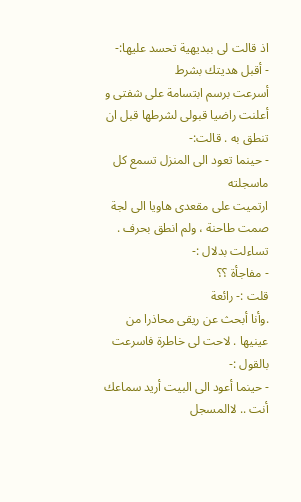اذ قالت لى ببديهية تحسد عليها:-
- أقبل هديتك بشرط
أسرعت برسم ابتسامة على شفتى و أعلنت راضيا قبولى لشرطها قبل ان تنطق به . قالت:-
- حينما تعود الى المنزل تسمع كل ماسجلته
ارتميت على مقعدى هاويا الى لجة صمت طاحنة ، ولم انطق بحرف . تساءلت بدلال :-
- مفاجأة ؟؟
قلت :- رائعة
.وأنا أبحث عن ريقى محاذرا من عينيها . لاحت لى خاطرة فاسرعت بالقول :-
- حينما أعود الى البيت أريد سماعك أنت .. لاالمسجل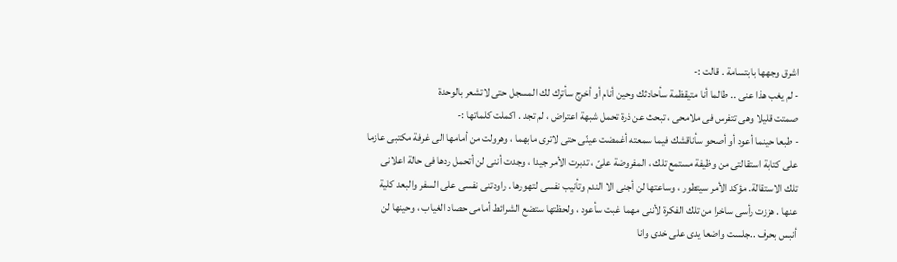اشرق وجهها بابتسامة . قالت :-
- لم يغب هذا عنى .. طالما أنا متيقظمة سأحادثك وحين أنام أو أخرج سأترك لك المسجل حتى لاتشعر بالوحدة
صمتت قليلا وهى تتفرس فى ملامحى ، تبحث عن ذرة تحمل شبهة اعتراض ، لم تجد . اكملت كلماتها :-
- طبعا حينما أعود أو أصحو سأناقشك فيما سمعته أغمضت عينّى حتى لاترى مابهما ، وهرولت من أمامها الى غرفة مكتبى عازما على كتابة استقالتى من وظيفة مستمع تلك ، المفروضة علىّ ، تدبرت الأمر جيدا ، وجدت أننى لن أتحمل ردها فى حالة اعلانى تلك الاستقالة. مؤكد الأمر سيتطور ، وساعتها لن أجنى الا الندم وتأنيب نفسى لتهورها . راودتنى نفسى على السفر والبعد كلية عنها . هززت رأسى ساخرا من تلك الفكرة لأننى مهما غبت سأعود ، ولحظتها ستضع الشرائط أمامى حصاد الغياب ، وحينها لن أنبس بحرف ..جلست واضعا يدى على خدى وانا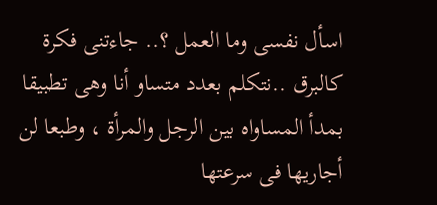اسأل نفسى وما العمل ؟.. جاءتنى فكرة كالبرق ..نتكلم بعدد متساو أنا وهى تطبيقا بمدأ المساواه بين الرجل والمرأة ، وطبعا لن أجاريها فى سرعتها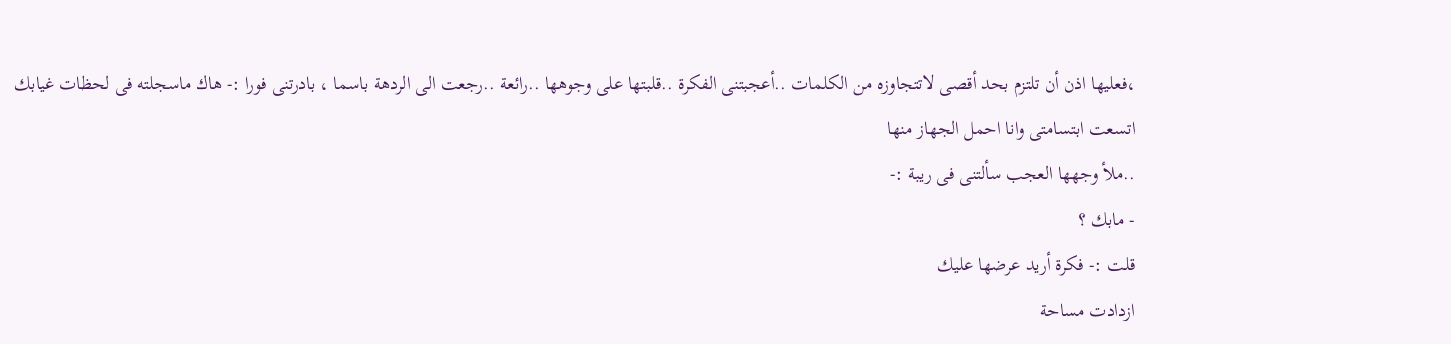،فعليها اذن أن تلتزم بحد أقصى لاتتجاوزه من الكلمات ..أعجبتنى الفكرة ..قلبتها على وجوهها ..رائعة ..رجعت الى الردهة باسما ، بادرتنى فورا :- هاك ماسجلته فى لحظات غيابك
اتسعت ابتسامتى وانا احمل الجهاز منها
..ملأ وجهها العجب سألتنى فى ريبة :-
- مابك ؟
قلت :- فكرة أريد عرضها عليك
ازدادت مساحة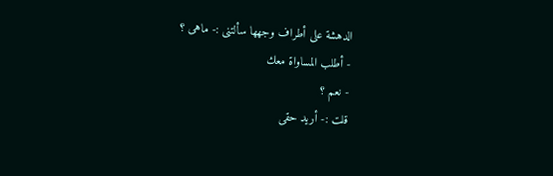الدهشة على أطراف وجهها سألتنى :- ماهى ؟
- أطلب المساواة معك
- نعم ؟
قلت :- أريد حقى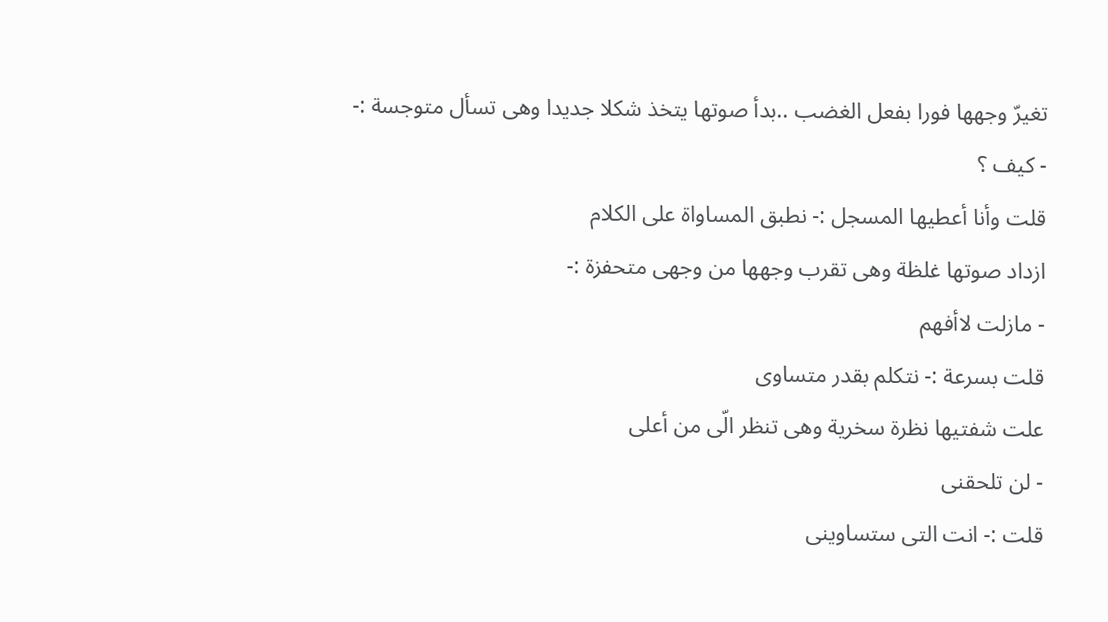تغيرّ وجهها فورا بفعل الغضب ..بدأ صوتها يتخذ شكلا جديدا وهى تسأل متوجسة :-
- كيف ؟
قلت وأنا أعطيها المسجل :- نطبق المساواة على الكلام
ازداد صوتها غلظة وهى تقرب وجهها من وجهى متحفزة :-
- مازلت لاأفهم
قلت بسرعة :- نتكلم بقدر متساوى
علت شفتيها نظرة سخرية وهى تنظر الّى من أعلى
- لن تلحقنى
قلت :- انت التى ستساوينى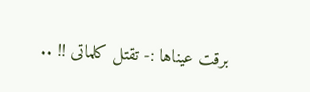برقت عيناها :- تقتل كلماتى !! ..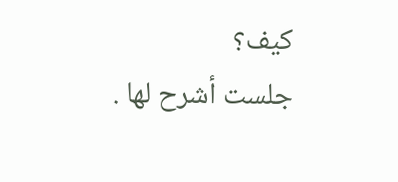كيف؟
جلست أشرح لها .